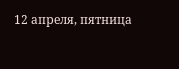12 апреля, пятница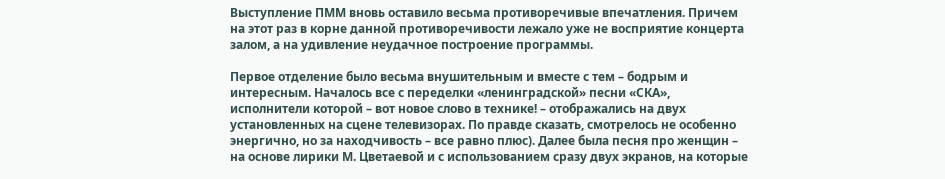Выступление ПММ вновь оставило весьма противоречивые впечатления. Причем на этот раз в корне данной противоречивости лежало уже не восприятие концерта залом, а на удивление неудачное построение программы.

Первое отделение было весьма внушительным и вместе с тем – бодрым и интересным. Началось все с переделки «ленинградской» песни «СКА», исполнители которой – вот новое слово в технике! – отображались на двух установленных на сцене телевизорах. По правде сказать, смотрелось не особенно энергично, но за находчивость – все равно плюс). Далее была песня про женщин – на основе лирики М. Цветаевой и с использованием сразу двух экранов, на которые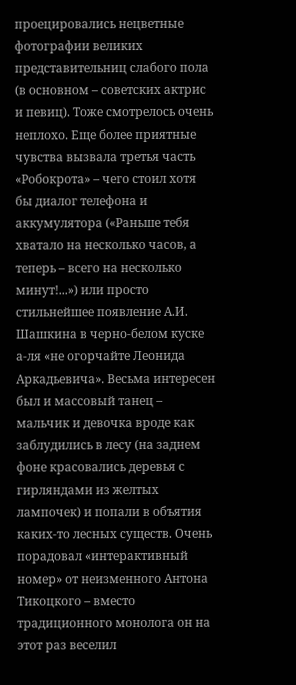проецировались нецветные фотографии великих представительниц слабого пола (в основном – советских актрис и певиц). Тоже смотрелось очень неплохо. Еще более приятные чувства вызвала третья часть «Робокрота» – чего стоил хотя бы диалог телефона и аккумулятора («Раньше тебя хватало на несколько часов, а теперь – всего на несколько минут!...») или просто стильнейшее появление А.И. Шашкина в черно-белом куске а-ля «не огорчайте Леонида Аркадьевича». Весьма интересен был и массовый танец – мальчик и девочка вроде как заблудились в лесу (на заднем фоне красовались деревья с гирляндами из желтых лампочек) и попали в объятия каких-то лесных существ. Очень порадовал «интерактивный номер» от неизменного Антона Тикоцкого – вместо традиционного монолога он на этот раз веселил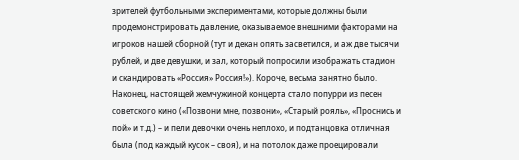зрителей футбольными экспериментами, которые должны были продемонстрировать давление, оказываемое внешними факторами на игроков нашей сборной (тут и декан опять засветился, и аж две тысячи рублей, и две девушки, и зал, который попросили изображать стадион и скандировать «Россия» Россия!»). Короче, весьма занятно было. Наконец, настоящей жемчужиной концерта стало попурри из песен советского кино («Позвони мне, позвони», «Старый рояль», «Проснись и пой» и т.д.) – и пели девочки очень неплохо, и подтанцовка отличная была (под каждый кусок – своя), и на потолок даже проецировали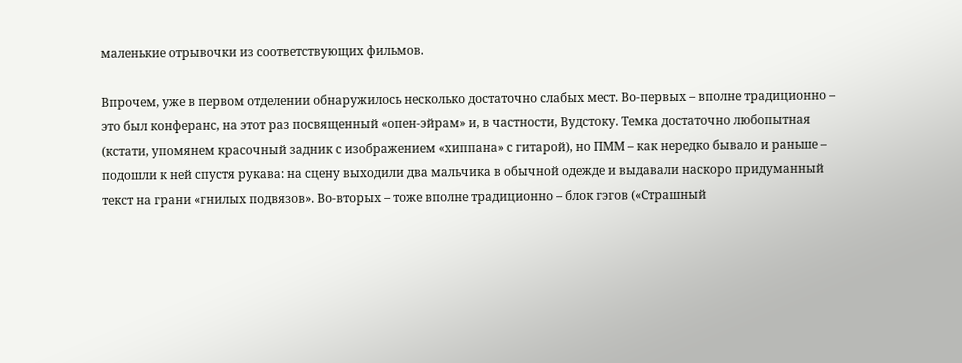маленькие отрывочки из соответствующих фильмов.

Впрочем, уже в первом отделении обнаружилось несколько достаточно слабых мест. Во-первых – вполне традиционно – это был конферанс, на этот раз посвященный «опен-эйрам» и, в частности, Вудстоку. Темка достаточно любопытная (кстати, упомянем красочный задник с изображением «хиппана» с гитарой), но ПММ – как нередко бывало и раньше – подошли к ней спустя рукава: на сцену выходили два мальчика в обычной одежде и выдавали наскоро придуманный текст на грани «гнилых подвязов». Во-вторых – тоже вполне традиционно – блок гэгов («Страшный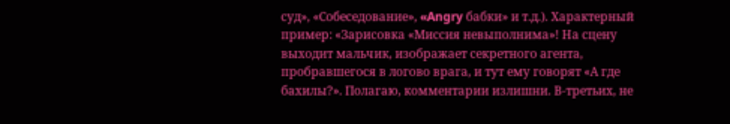суд», «Собеседование», «Angry бабки» и т.д.). Характерный пример: «Зарисовка «Миссия невыполнима»! На сцену выходит мальчик, изображает секретного агента, пробравшегося в логово врага, и тут ему говорят «А где бахилы?». Полагаю, комментарии излишни. В-третьих, не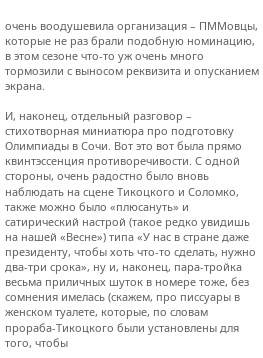очень воодушевила организация – ПММовцы, которые не раз брали подобную номинацию, в этом сезоне что-то уж очень много тормозили с выносом реквизита и опусканием экрана.

И, наконец, отдельный разговор – стихотворная миниатюра про подготовку Олимпиады в Сочи. Вот это вот была прямо квинтэссенция противоречивости. С одной стороны, очень радостно было вновь наблюдать на сцене Тикоцкого и Соломко, также можно было «плюсануть» и сатирический настрой (такое редко увидишь на нашей «Весне») типа «У нас в стране даже президенту, чтобы хоть что-то сделать, нужно два-три срока», ну и, наконец, пара-тройка весьма приличных шуток в номере тоже, без сомнения имелась (скажем, про писсуары в женском туалете, которые, по словам прораба-Тикоцкого были установлены для того, чтобы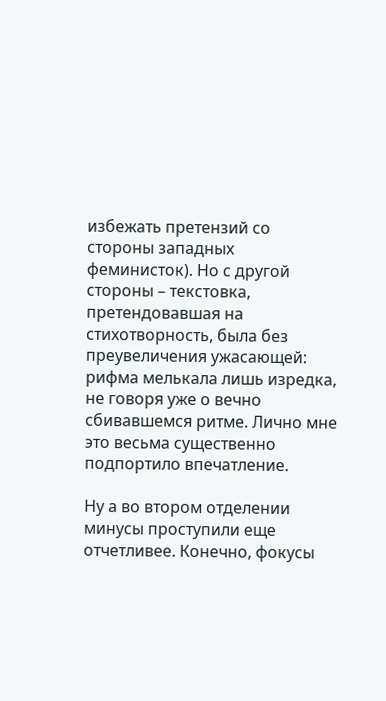избежать претензий со стороны западных феминисток). Но с другой стороны – текстовка, претендовавшая на стихотворность, была без преувеличения ужасающей: рифма мелькала лишь изредка, не говоря уже о вечно сбивавшемся ритме. Лично мне это весьма существенно подпортило впечатление.

Ну а во втором отделении минусы проступили еще отчетливее. Конечно, фокусы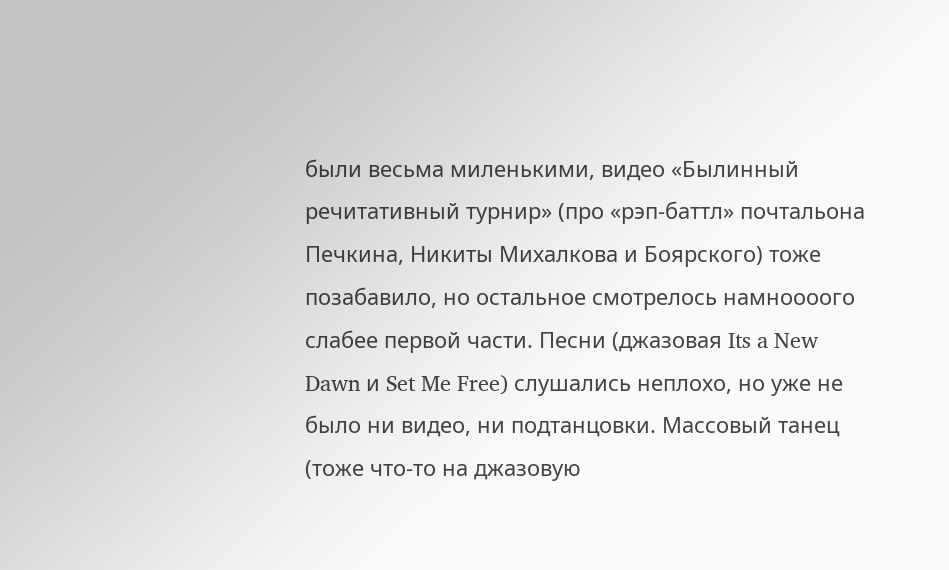были весьма миленькими, видео «Былинный речитативный турнир» (про «рэп-баттл» почтальона Печкина, Никиты Михалкова и Боярского) тоже позабавило, но остальное смотрелось намноооого слабее первой части. Песни (джазовая Its a New Dawn и Set Me Free) слушались неплохо, но уже не было ни видео, ни подтанцовки. Массовый танец (тоже что-то на джазовую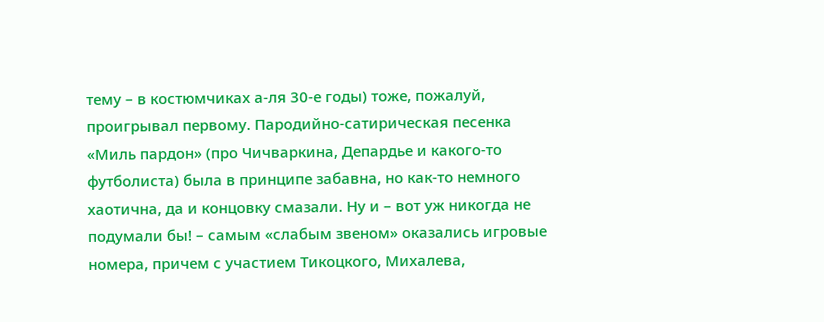тему – в костюмчиках а-ля 30-е годы) тоже, пожалуй, проигрывал первому. Пародийно-сатирическая песенка «Миль пардон» (про Чичваркина, Депардье и какого-то футболиста) была в принципе забавна, но как-то немного хаотична, да и концовку смазали. Ну и – вот уж никогда не подумали бы! – самым «слабым звеном» оказались игровые номера, причем с участием Тикоцкого, Михалева,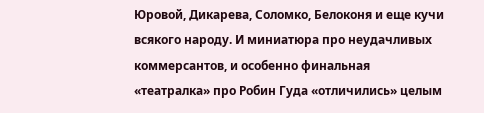Юровой, Дикарева, Соломко, Белоконя и еще кучи всякого народу. И миниатюра про неудачливых коммерсантов, и особенно финальная «театралка» про Робин Гуда «отличились» целым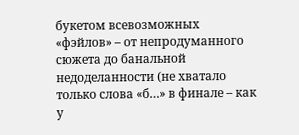букетом всевозможных «фэйлов» – от непродуманного сюжета до банальной недоделанности (не хватало только слова «б…» в финале – как у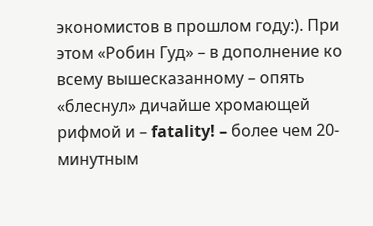экономистов в прошлом году:). При этом «Робин Гуд» – в дополнение ко всему вышесказанному – опять «блеснул» дичайше хромающей рифмой и – fatality! – более чем 20-минутным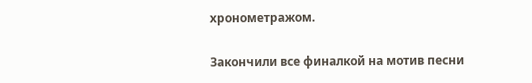хронометражом.

Закончили все финалкой на мотив песни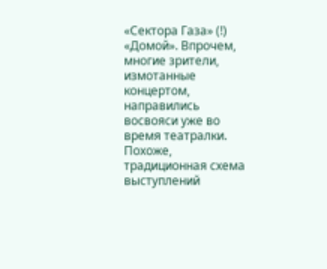«Сектора Газа» (!) «Домой». Впрочем, многие зрители, измотанные концертом, направились восвояси уже во время театралки. Похоже, традиционная схема выступлений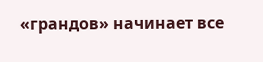«грандов» начинает все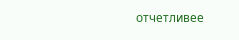отчетливее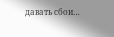давать сбои…